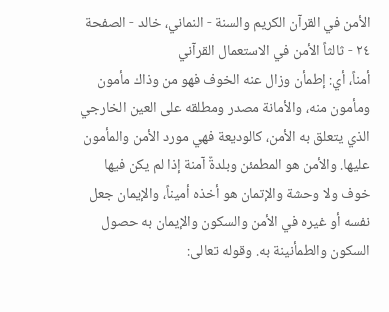الأمن في القرآن الكريم والسنة - النماني، خالد - الصفحة ٢٤ - ثالثاً الأمن في الاستعمال القرآني
أمناً، أي: إطمأن وزال عنه الخوف فهو من وذاك مأمون ومأمون منه، والأمانة مصدر ومطلقه على العين الخارجي الذي يتعلق به الأمن، كالوديعة فهي مورد الأمن والمأمون عليها. والأمن هو المطمئن وبلدةٌ آمنة إذا لم يكن فيها خوف ولا وحشة والإتمان هو أخذه أميناً، والإيمان جعل نفسه أو غيره في الأمن والسكون والإيمان به حصول السكون والطمأنينة به. وقوله تعالى: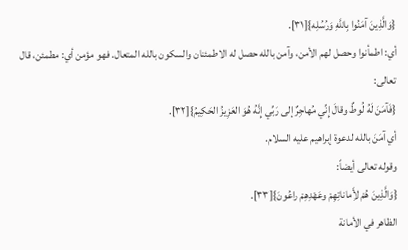{وَالَّذِينَ آمَنُوا بِاللَّهِ وَرُسُلِه}[٣١].
أي: اطمأنوا وحصل لهم الأمن، وآمن بالله حصل له الاطمئنان والسكون بالله المتعال. فهو مؤمن أي: مطمئن، قال تعالى:
{فَآمَنَ لَهُ لُوطٌ وقالَ إِنِّي مُهاجِرٌ إلى رَبِّي إِنَّهُ هُوَ العَزِيزُ الحَكِيمُ}[٣٢].
أي آمَنَ بالله لدعوة إبراهيم عليه السلام.
وقوله تعالى أيضاً:
{وَالَّذِينَ هُمْ لأَِماناتِهِمْ وعَهْدِهِمْ راعُونَ}[٣٣].
الظاهر في الأمانة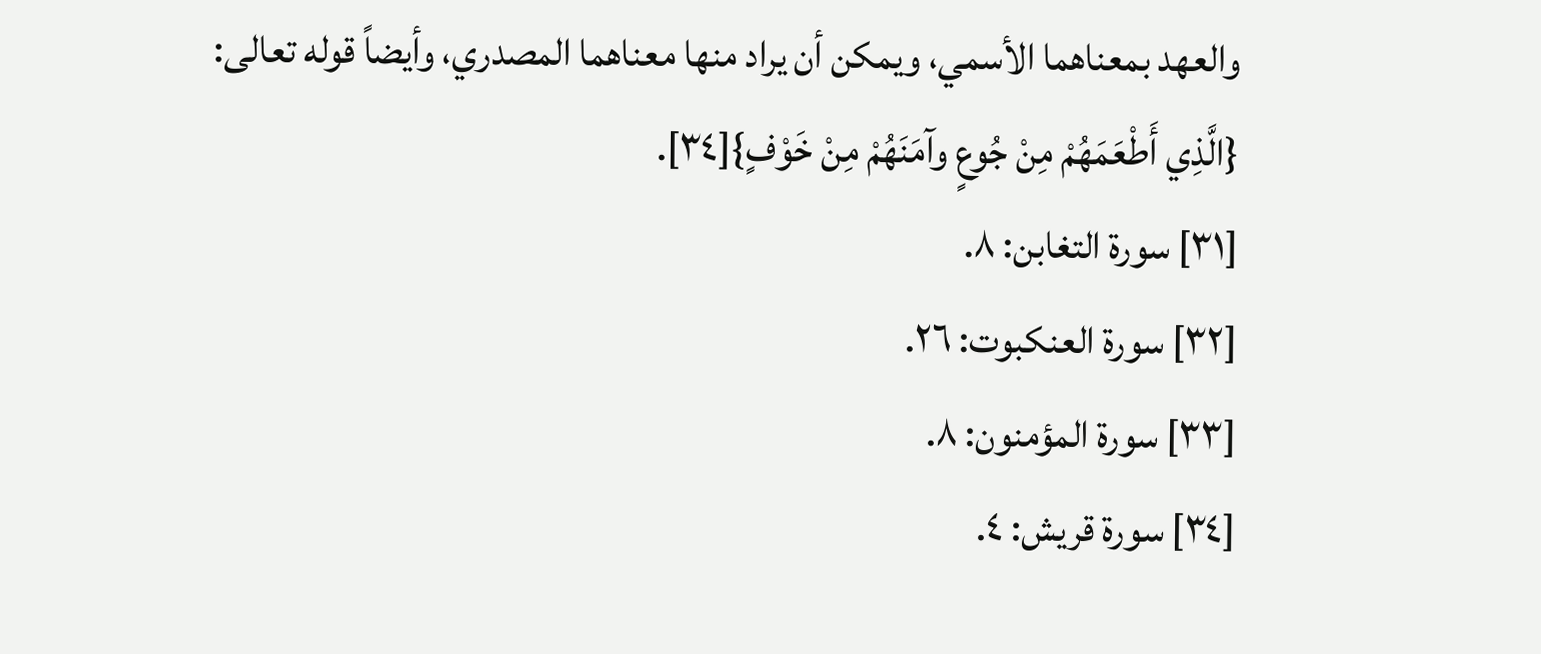والعهد بمعناهما الأسمي، ويمكن أن يراد منها معناهما المصدري، وأيضاً قوله تعالى:
{الَّذِي أَطْعَمَهُمْ مِنْ جُوعٍ وآمَنَهُمْ مِنْ خَوْفٍ}[٣٤].
[٣١] سورة التغابن: ٨.
[٣٢] سورة العنكبوت: ٢٦.
[٣٣] سورة المؤمنون: ٨.
[٣٤] سورة قريش: ٤.